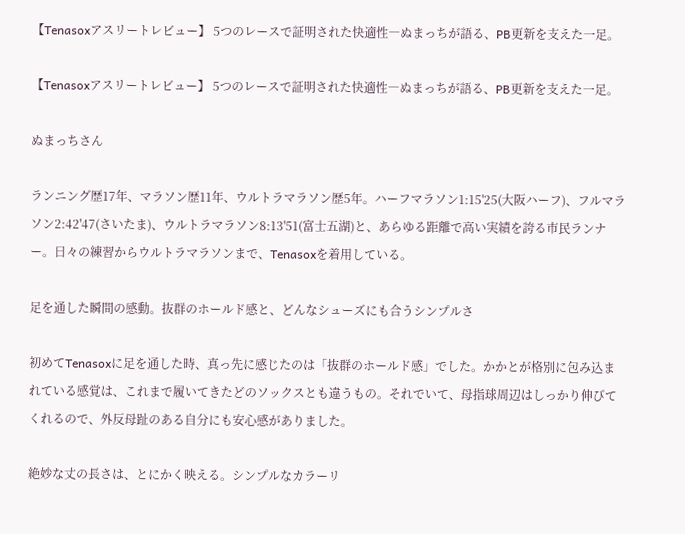【Tenasoxアスリートレビュー】 5つのレースで証明された快適性―ぬまっちが語る、PB更新を支えた一足。

【Tenasoxアスリートレビュー】 5つのレースで証明された快適性―ぬまっちが語る、PB更新を支えた一足。

ぬまっちさん

ランニング歴17年、マラソン歴11年、ウルトラマラソン歴5年。ハーフマラソン1:15'25(大阪ハーフ)、フルマラソン2:42'47(さいたま)、ウルトラマラソン8:13'51(富士五湖)と、あらゆる距離で高い実績を誇る市民ランナー。日々の練習からウルトラマラソンまで、Tenasoxを着用している。

足を通した瞬間の感動。抜群のホールド感と、どんなシューズにも合うシンプルさ

初めてTenasoxに足を通した時、真っ先に感じたのは「抜群のホールド感」でした。かかとが格別に包み込まれている感覚は、これまで履いてきたどのソックスとも違うもの。それでいて、母指球周辺はしっかり伸びてくれるので、外反母趾のある自分にも安心感がありました。

絶妙な丈の長さは、とにかく映える。シンプルなカラーリ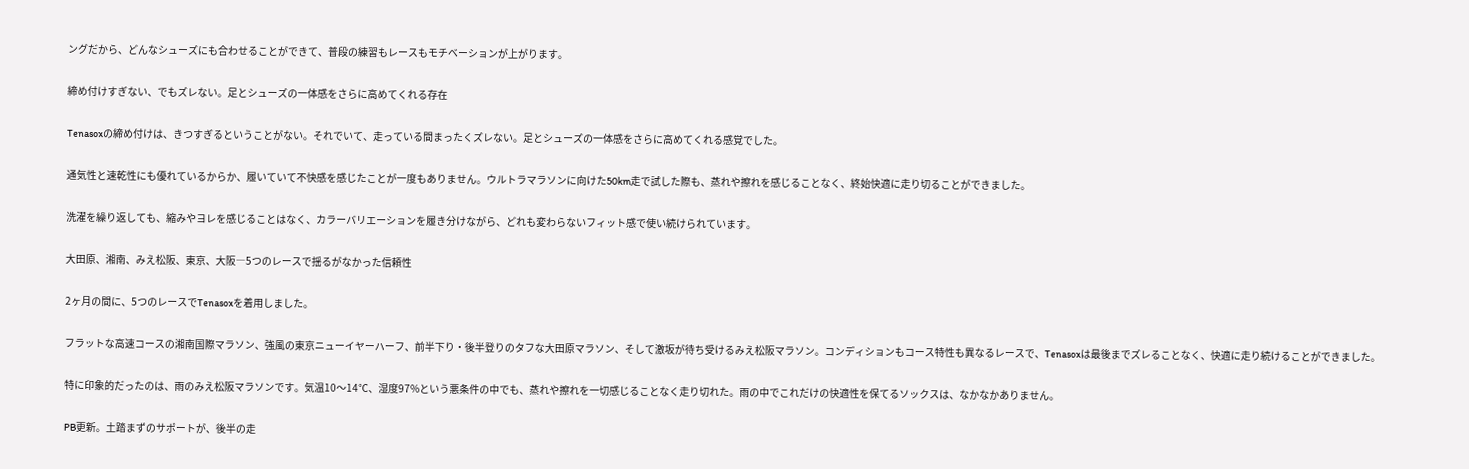ングだから、どんなシューズにも合わせることができて、普段の練習もレースもモチベーションが上がります。

締め付けすぎない、でもズレない。足とシューズの一体感をさらに高めてくれる存在

Tenasoxの締め付けは、きつすぎるということがない。それでいて、走っている間まったくズレない。足とシューズの一体感をさらに高めてくれる感覚でした。

通気性と速乾性にも優れているからか、履いていて不快感を感じたことが一度もありません。ウルトラマラソンに向けた50km走で試した際も、蒸れや擦れを感じることなく、終始快適に走り切ることができました。

洗濯を繰り返しても、縮みやヨレを感じることはなく、カラーバリエーションを履き分けながら、どれも変わらないフィット感で使い続けられています。

大田原、湘南、みえ松阪、東京、大阪―5つのレースで揺るがなかった信頼性

2ヶ月の間に、5つのレースでTenasoxを着用しました。

フラットな高速コースの湘南国際マラソン、強風の東京ニューイヤーハーフ、前半下り・後半登りのタフな大田原マラソン、そして激坂が待ち受けるみえ松阪マラソン。コンディションもコース特性も異なるレースで、Tenasoxは最後までズレることなく、快適に走り続けることができました。

特に印象的だったのは、雨のみえ松阪マラソンです。気温10〜14℃、湿度97%という悪条件の中でも、蒸れや擦れを一切感じることなく走り切れた。雨の中でこれだけの快適性を保てるソックスは、なかなかありません。

PB更新。土踏まずのサポートが、後半の走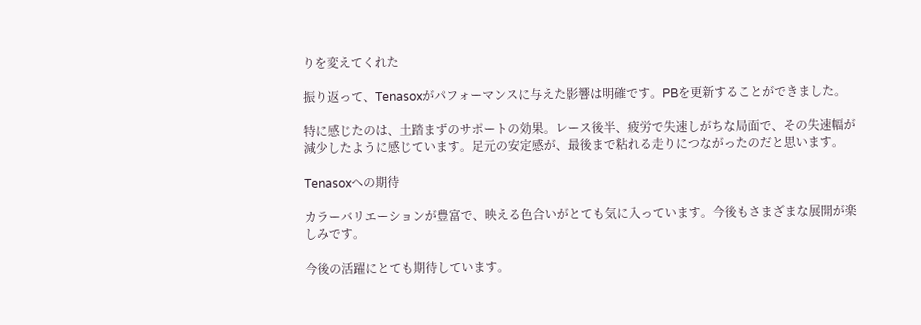りを変えてくれた

振り返って、Tenasoxがパフォーマンスに与えた影響は明確です。PBを更新することができました。

特に感じたのは、土踏まずのサポートの効果。レース後半、疲労で失速しがちな局面で、その失速幅が減少したように感じています。足元の安定感が、最後まで粘れる走りにつながったのだと思います。

Tenasoxへの期待

カラーバリエーションが豊富で、映える色合いがとても気に入っています。今後もさまざまな展開が楽しみです。

今後の活躍にとても期待しています。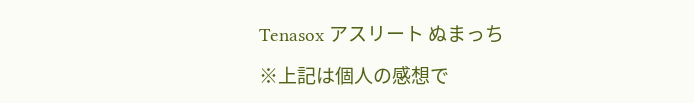Tenasox アスリート ぬまっち

※上記は個人の感想で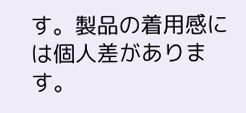す。製品の着用感には個人差があります。